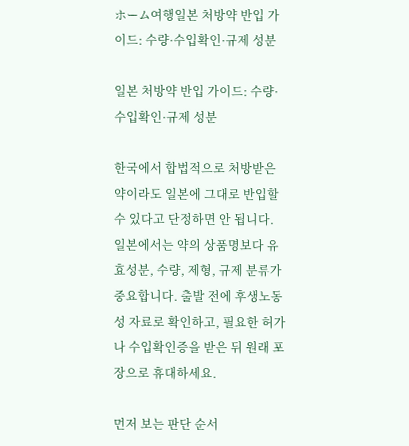ホーム여행일본 처방약 반입 가이드: 수량·수입확인·규제 성분

일본 처방약 반입 가이드: 수량·수입확인·규제 성분

한국에서 합법적으로 처방받은 약이라도 일본에 그대로 반입할 수 있다고 단정하면 안 됩니다. 일본에서는 약의 상품명보다 유효성분, 수량, 제형, 규제 분류가 중요합니다. 출발 전에 후생노동성 자료로 확인하고, 필요한 허가나 수입확인증을 받은 뒤 원래 포장으로 휴대하세요.

먼저 보는 판단 순서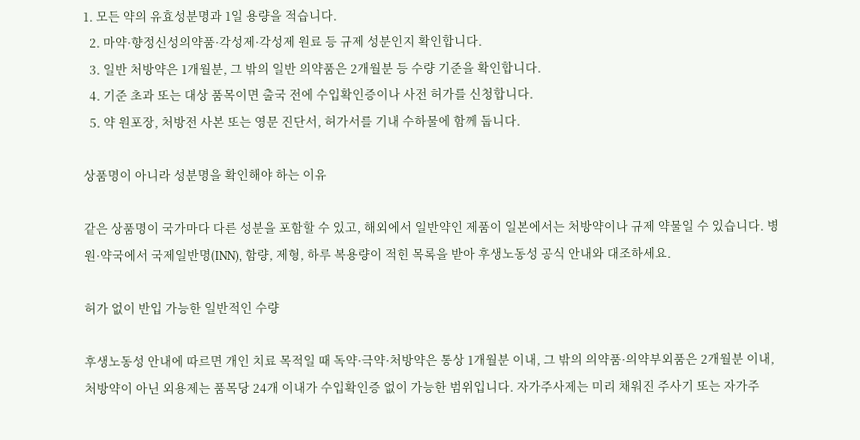1. 모든 약의 유효성분명과 1일 용량을 적습니다.
  2. 마약·향정신성의약품·각성제·각성제 원료 등 규제 성분인지 확인합니다.
  3. 일반 처방약은 1개월분, 그 밖의 일반 의약품은 2개월분 등 수량 기준을 확인합니다.
  4. 기준 초과 또는 대상 품목이면 출국 전에 수입확인증이나 사전 허가를 신청합니다.
  5. 약 원포장, 처방전 사본 또는 영문 진단서, 허가서를 기내 수하물에 함께 둡니다.

상품명이 아니라 성분명을 확인해야 하는 이유

같은 상품명이 국가마다 다른 성분을 포함할 수 있고, 해외에서 일반약인 제품이 일본에서는 처방약이나 규제 약물일 수 있습니다. 병원·약국에서 국제일반명(INN), 함량, 제형, 하루 복용량이 적힌 목록을 받아 후생노동성 공식 안내와 대조하세요.

허가 없이 반입 가능한 일반적인 수량

후생노동성 안내에 따르면 개인 치료 목적일 때 독약·극약·처방약은 통상 1개월분 이내, 그 밖의 의약품·의약부외품은 2개월분 이내, 처방약이 아닌 외용제는 품목당 24개 이내가 수입확인증 없이 가능한 범위입니다. 자가주사제는 미리 채워진 주사기 또는 자가주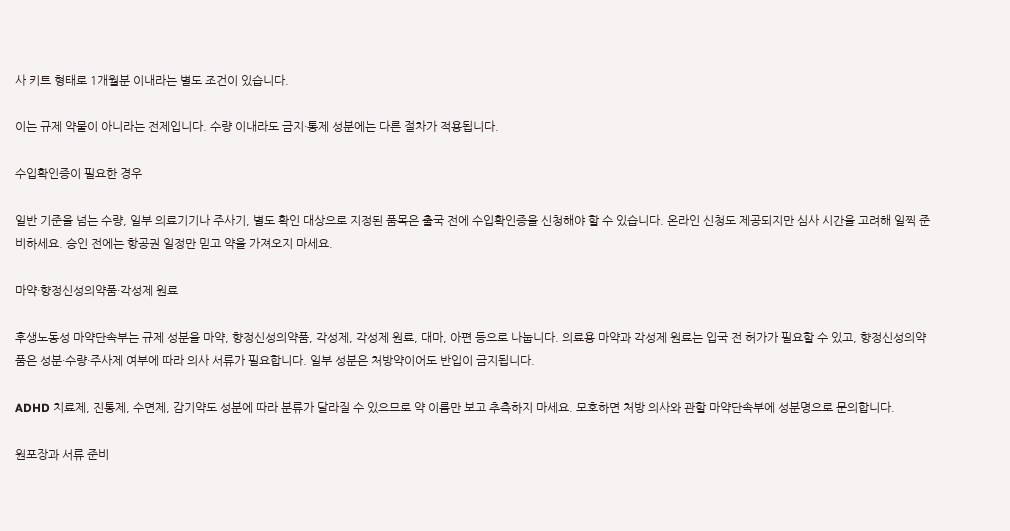사 키트 형태로 1개월분 이내라는 별도 조건이 있습니다.

이는 규제 약물이 아니라는 전제입니다. 수량 이내라도 금지·통제 성분에는 다른 절차가 적용됩니다.

수입확인증이 필요한 경우

일반 기준을 넘는 수량, 일부 의료기기나 주사기, 별도 확인 대상으로 지정된 품목은 출국 전에 수입확인증을 신청해야 할 수 있습니다. 온라인 신청도 제공되지만 심사 시간을 고려해 일찍 준비하세요. 승인 전에는 항공권 일정만 믿고 약을 가져오지 마세요.

마약·향정신성의약품·각성제 원료

후생노동성 마약단속부는 규제 성분을 마약, 향정신성의약품, 각성제, 각성제 원료, 대마, 아편 등으로 나눕니다. 의료용 마약과 각성제 원료는 입국 전 허가가 필요할 수 있고, 향정신성의약품은 성분·수량·주사제 여부에 따라 의사 서류가 필요합니다. 일부 성분은 처방약이어도 반입이 금지됩니다.

ADHD 치료제, 진통제, 수면제, 감기약도 성분에 따라 분류가 달라질 수 있으므로 약 이름만 보고 추측하지 마세요. 모호하면 처방 의사와 관할 마약단속부에 성분명으로 문의합니다.

원포장과 서류 준비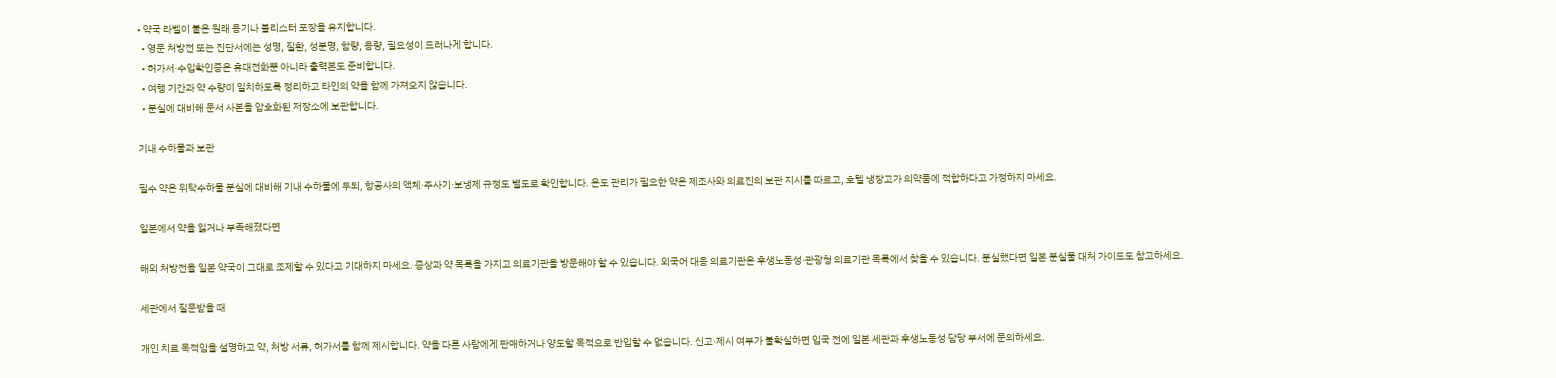• 약국 라벨이 붙은 원래 용기나 블리스터 포장을 유지합니다.
  • 영문 처방전 또는 진단서에는 성명, 질환, 성분명, 함량, 용량, 필요성이 드러나게 합니다.
  • 허가서·수입확인증은 휴대전화뿐 아니라 출력본도 준비합니다.
  • 여행 기간과 약 수량이 일치하도록 정리하고 타인의 약을 함께 가져오지 않습니다.
  • 분실에 대비해 문서 사본을 암호화된 저장소에 보관합니다.

기내 수하물과 보관

필수 약은 위탁수하물 분실에 대비해 기내 수하물에 두되, 항공사의 액체·주사기·보냉제 규정도 별도로 확인합니다. 온도 관리가 필요한 약은 제조사와 의료진의 보관 지시를 따르고, 호텔 냉장고가 의약품에 적합하다고 가정하지 마세요.

일본에서 약을 잃거나 부족해졌다면

해외 처방전을 일본 약국이 그대로 조제할 수 있다고 기대하지 마세요. 증상과 약 목록을 가지고 의료기관을 방문해야 할 수 있습니다. 외국어 대응 의료기관은 후생노동성·관광청 의료기관 목록에서 찾을 수 있습니다. 분실했다면 일본 분실물 대처 가이드도 참고하세요.

세관에서 질문받을 때

개인 치료 목적임을 설명하고 약, 처방 서류, 허가서를 함께 제시합니다. 약을 다른 사람에게 판매하거나 양도할 목적으로 반입할 수 없습니다. 신고·제시 여부가 불확실하면 입국 전에 일본 세관과 후생노동성 담당 부서에 문의하세요.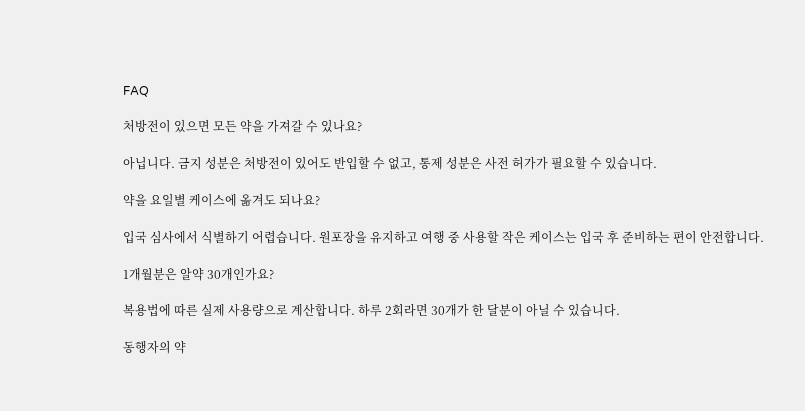FAQ

처방전이 있으면 모든 약을 가져갈 수 있나요?

아닙니다. 금지 성분은 처방전이 있어도 반입할 수 없고, 통제 성분은 사전 허가가 필요할 수 있습니다.

약을 요일별 케이스에 옮겨도 되나요?

입국 심사에서 식별하기 어렵습니다. 원포장을 유지하고 여행 중 사용할 작은 케이스는 입국 후 준비하는 편이 안전합니다.

1개월분은 알약 30개인가요?

복용법에 따른 실제 사용량으로 계산합니다. 하루 2회라면 30개가 한 달분이 아닐 수 있습니다.

동행자의 약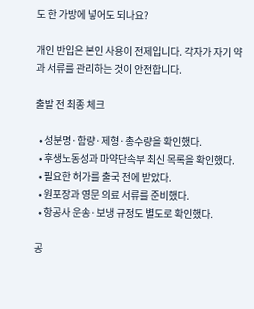도 한 가방에 넣어도 되나요?

개인 반입은 본인 사용이 전제입니다. 각자가 자기 약과 서류를 관리하는 것이 안전합니다.

출발 전 최종 체크

  • 성분명·함량·제형·총수량을 확인했다.
  • 후생노동성과 마약단속부 최신 목록을 확인했다.
  • 필요한 허가를 출국 전에 받았다.
  • 원포장과 영문 의료 서류를 준비했다.
  • 항공사 운송·보냉 규정도 별도로 확인했다.

공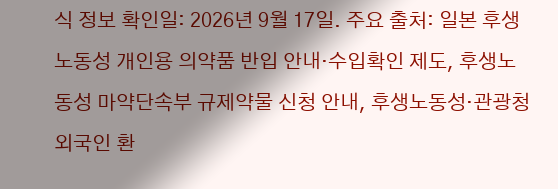식 정보 확인일: 2026년 9월 17일. 주요 출처: 일본 후생노동성 개인용 의약품 반입 안내·수입확인 제도, 후생노동성 마약단속부 규제약물 신청 안내, 후생노동성·관광청 외국인 환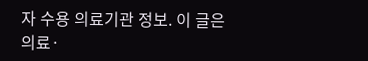자 수용 의료기관 정보. 이 글은 의료·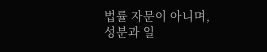법률 자문이 아니며, 성분과 일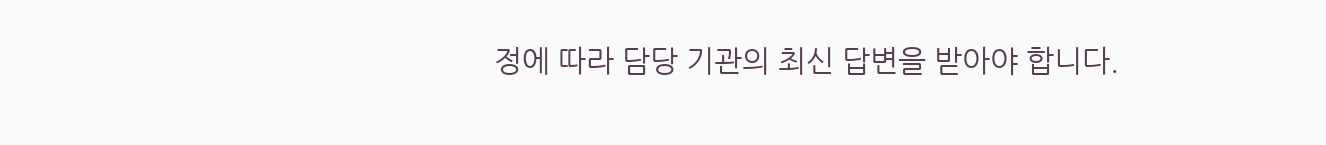정에 따라 담당 기관의 최신 답변을 받아야 합니다.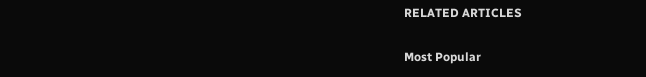RELATED ARTICLES

Most Popular